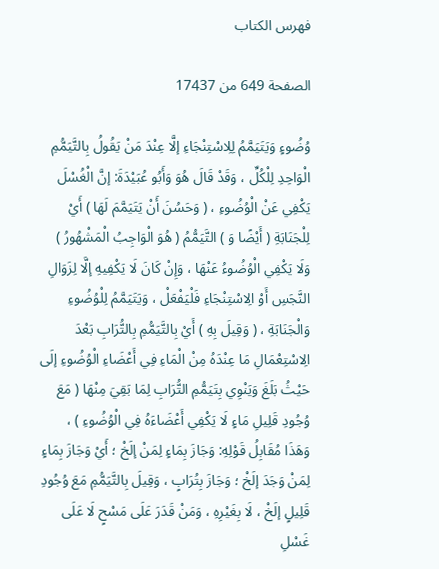فهرس الكتاب

الصفحة 649 من 17437

وُضُوءٍ وَيَتَيَمَّمُ لِلِاسْتِنْجَاءِ إلَّا عِنْدَ مَنْ يَقُولُ بِالتَّيَمُّمِ الْوَاحِدِ لِلْكُلِّ ، وَقَدْ قَالَ هُوَ وَأَبُو عُبَيْدَةَ: إنَّ الْغُسْلَ يَكْفِي عَنْ الْوُضُوءِ ، ( وَحَسُنَ أَنْ يَتَيَمَّمَ لَهَا ) أَيْ لِلْجَنَابَةِ ( أَيْضًا وَ ) التَّيَمُّمُ ( هُوَ الْوَاجِبُ الْمَشْهُورُ ) وَلَا يَكْفِي الْوُضُوءُ عَنْهَا ، وَإِنْ كَانَ لَا يَكْفِيهِ إلَّا لِزَوَالِ النَّجَسِ أَوْ الِاسْتِنْجَاءِ فَلْيَفْعَلْ ، وَيَتَيَمَّمُ لِلْوُضُوءِ وَالْجَنَابَةِ ، ( وَقِيلَ بِهِ ) أَيْ بِالتَّيَمُّمِ بِالتُّرَابِ بَعْدَ الِاسْتِعْمَالِ مَا عِنْدَهُ مِنْ الْمَاءِ فِي أَعْضَاءِ الْوُضُوءِ إلَى حَيْثُ بَلَغَ وَيَنْوِي بِتَيَمُّمِ التُّرَابِ لِمَا بَقِيَ مِنْهَا ( مَعَ وُجُودِ قَلِيلِ مَاءٍ لَا يَكْفِي أَعْضَاءَهُ فِي الْوُضُوءِ ) ، وَهَذَا مُقَابِلُ قَوْلِهِ: وَجَازَ بِمَاءٍ لِمَنْ إلَخْ ؛ أَيْ وَجَازَ بِمَاءٍ لِمَنْ وَجَدَ إلَخْ ؛ وَجَازَ بِتُرَابٍ ، وَقِيلَ بِالتَّيَمُّمِ مَعَ وُجُودِ قَلِيلٍ إلَخْ ، لَا بِغَيْرِهِ ، وَمَنْ قَدَرَ عَلَى مَسْحٍ لَا عَلَى غَسْلِ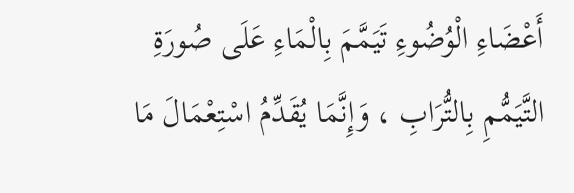أَعْضَاءِ الْوُضُوءِ تَيَمَّمَ بِالْمَاءِ عَلَى صُورَةِ التَّيَمُّمِ بِالتُّرَابِ ، وَإِنَّمَا يُقَدِّمُ اسْتِعْمَالَ مَا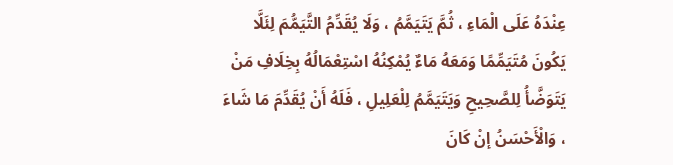عِنْدَهُ عَلَى الْمَاءِ ، ثُمَّ يَتَيَمَّمُ ، وَلَا يُقَدِّمُ التَّيَمُّمَ لِئَلَّا يَكُونَ مُتَيَمِّمًا وَمَعَهُ مَاءٌ يُمْكِنُهُ اسْتِعْمَالُهُ بِخِلَافِ مَنْ يَتَوَضَّأُ لِلصَّحِيحِ وَيَتَيَمَّمُ لِلْعَلِيلِ ، فَلَهُ أَنْ يُقَدِّمَ مَا شَاءَ ، وَالْأَحْسَنُ إنْ كَانَ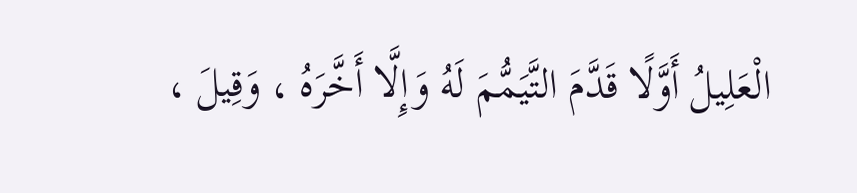الْعَلِيلُ أَوَّلًا قَدَّمَ التَّيَمُّمَ لَهُ وَإِلَّا أَخَّرَهُ ، وَقِيلَ ،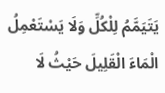يَتَيَمَّمُ لِلْكُلِّ وَلَا يَسْتَعْمِلُ الْمَاءَ الْقَلِيلَ حَيْثُ لَا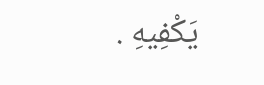يَكْفِيهِ .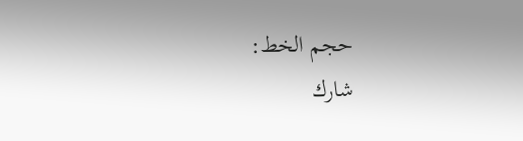حجم الخط:
شارك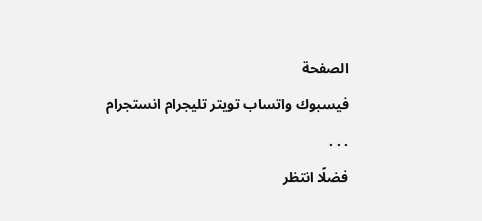الصفحة
فيسبوك واتساب تويتر تليجرام انستجرام
. . .
فضلًا انتظر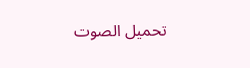تحميل الصوت